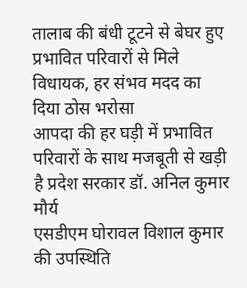तालाब की बंधी टूटने से बेघर हुए प्रभावित परिवारों से मिले विधायक, हर संभव मदद का दिया ठोस भरोसा
आपदा की हर घड़ी में प्रभावित परिवारों के साथ मजबूती से खड़ी है प्रदेश सरकार डॉ. अनिल कुमार मौर्य
एसडीएम घोरावल विशाल कुमार की उपस्थिति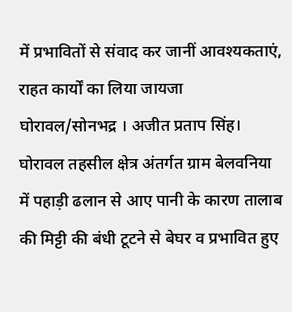में प्रभावितों से संवाद कर जानीं आवश्यकताएं, राहत कार्यों का लिया जायजा
घोरावल/सोनभद्र । अजीत प्रताप सिंह।
घोरावल तहसील क्षेत्र अंतर्गत ग्राम बेलवनिया में पहाड़ी ढलान से आए पानी के कारण तालाब की मिट्टी की बंधी टूटने से बेघर व प्रभावित हुए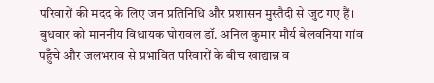परिवारों की मदद के लिए जन प्रतिनिधि और प्रशासन मुस्तैदी से जुट गए हैं। बुधवार को माननीय विधायक घोरावल डॉ. अनिल कुमार मौर्य बेलवनिया गांव पहुँचे और जलभराव से प्रभावित परिवारों के बीच खाद्यान्न व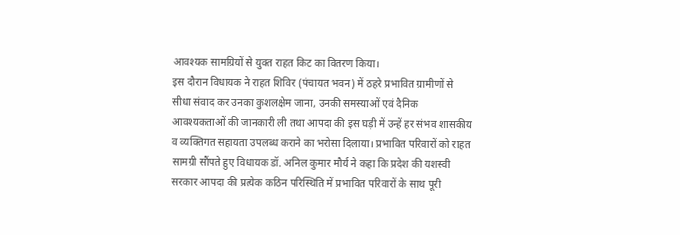आवश्यक सामग्रियों से युक्त राहत किट का वितरण किया।
इस दौरान विधायक ने राहत शिविर (पंचायत भवन) में ठहरे प्रभावित ग्रामीणों से सीधा संवाद कर उनका कुशलक्षेम जाना, उनकी समस्याओं एवं दैनिक आवश्यकताओं की जानकारी ली तथा आपदा की इस घड़ी में उन्हें हर संभव शासकीय व व्यक्तिगत सहायता उपलब्ध कराने का भरोसा दिलाया। प्रभावित परिवारों को राहत सामग्री सौंपते हुए विधायक डॉ. अनिल कुमार मौर्य ने कहा कि प्रदेश की यशस्वी सरकार आपदा की प्रत्येक कठिन परिस्थिति में प्रभावित परिवारों के साथ पूरी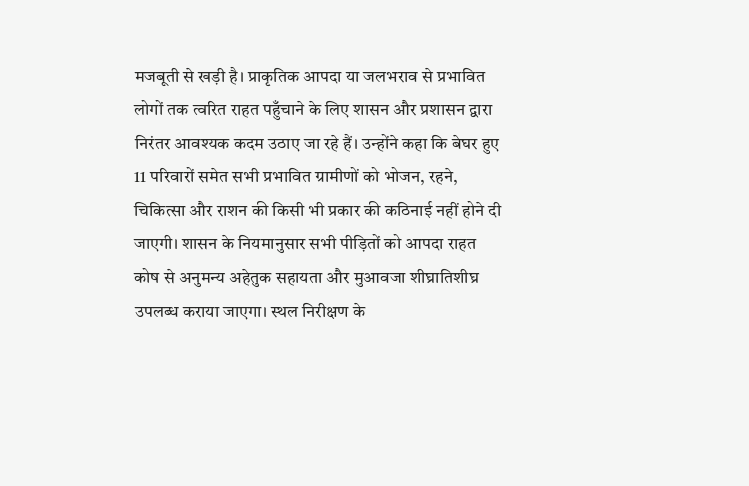मजबूती से खड़ी है। प्राकृतिक आपदा या जलभराव से प्रभावित लोगों तक त्वरित राहत पहुँचाने के लिए शासन और प्रशासन द्वारा निरंतर आवश्यक कदम उठाए जा रहे हैं। उन्होंने कहा कि बेघर हुए 11 परिवारों समेत सभी प्रभावित ग्रामीणों को भोजन, रहने, चिकित्सा और राशन की किसी भी प्रकार की कठिनाई नहीं होने दी जाएगी। शासन के नियमानुसार सभी पीड़ितों को आपदा राहत कोष से अनुमन्य अहेतुक सहायता और मुआवजा शीघ्रातिशीघ्र उपलब्ध कराया जाएगा। स्थल निरीक्षण के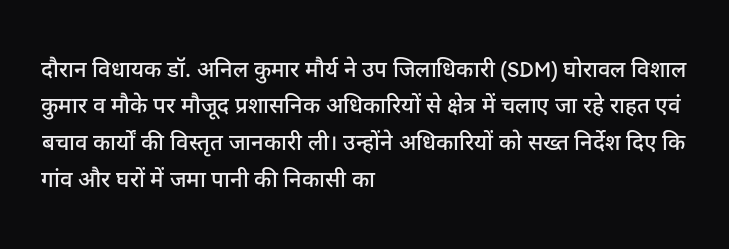दौरान विधायक डॉ. अनिल कुमार मौर्य ने उप जिलाधिकारी (SDM) घोरावल विशाल कुमार व मौके पर मौजूद प्रशासनिक अधिकारियों से क्षेत्र में चलाए जा रहे राहत एवं बचाव कार्यों की विस्तृत जानकारी ली। उन्होंने अधिकारियों को सख्त निर्देश दिए कि गांव और घरों में जमा पानी की निकासी का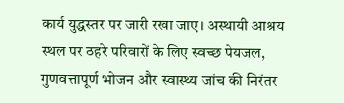कार्य युद्धस्तर पर जारी रखा जाए। अस्थायी आश्रय स्थल पर ठहरे परिवारों के लिए स्वच्छ पेयजल, गुणवत्तापूर्ण भोजन और स्वास्थ्य जांच की निरंतर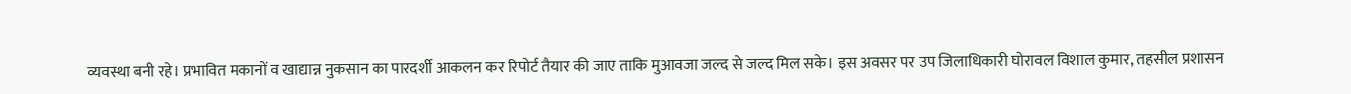व्यवस्था बनी रहे। प्रभावित मकानों व खाद्यान्न नुकसान का पारदर्शी आकलन कर रिपोर्ट तैयार की जाए ताकि मुआवजा जल्द से जल्द मिल सके। इस अवसर पर उप जिलाधिकारी घोरावल विशाल कुमार, तहसील प्रशासन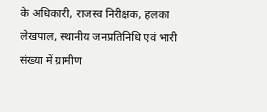के अधिकारी, राजस्व निरीक्षक, हलका लेखपाल, स्थानीय जनप्रतिनिधि एवं भारी संख्या में ग्रामीण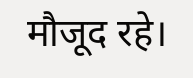मौजूद रहे।